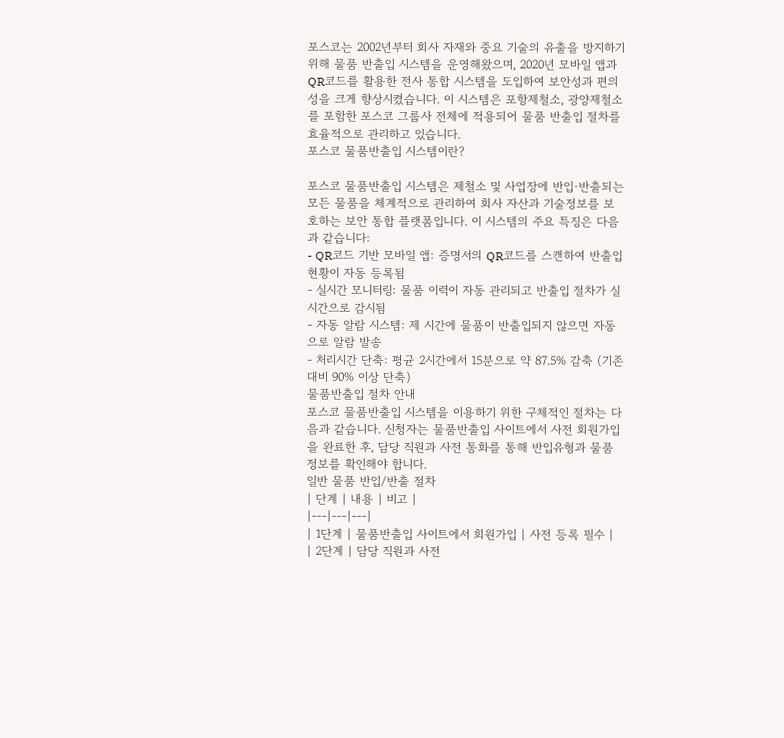포스코는 2002년부터 회사 자재와 중요 기술의 유출을 방지하기 위해 물품 반출입 시스템을 운영해왔으며, 2020년 모바일 앱과 QR코드를 활용한 전사 통합 시스템을 도입하여 보안성과 편의성을 크게 향상시켰습니다. 이 시스템은 포항제철소, 광양제철소를 포함한 포스코 그룹사 전체에 적용되어 물품 반출입 절차를 효율적으로 관리하고 있습니다.
포스코 물품반출입 시스템이란?

포스코 물품반출입 시스템은 제철소 및 사업장에 반입·반출되는 모든 물품을 체계적으로 관리하여 회사 자산과 기술정보를 보호하는 보안 통합 플랫폼입니다. 이 시스템의 주요 특징은 다음과 같습니다:
- QR코드 기반 모바일 앱: 증명서의 QR코드를 스캔하여 반출입 현황이 자동 등록됨
- 실시간 모니터링: 물품 이력이 자동 관리되고 반출입 절차가 실시간으로 감시됨
- 자동 알람 시스템: 제 시간에 물품이 반출입되지 않으면 자동으로 알람 발송
- 처리시간 단축: 평균 2시간에서 15분으로 약 87.5% 감축 (기존 대비 90% 이상 단축)
물품반출입 절차 안내
포스코 물품반출입 시스템을 이용하기 위한 구체적인 절차는 다음과 같습니다. 신청자는 물품반출입 사이트에서 사전 회원가입을 완료한 후, 담당 직원과 사전 통화를 통해 반입유형과 물품 정보를 확인해야 합니다.
일반 물품 반입/반출 절차
| 단계 | 내용 | 비고 |
|---|---|---|
| 1단계 | 물품반출입 사이트에서 회원가입 | 사전 등록 필수 |
| 2단계 | 담당 직원과 사전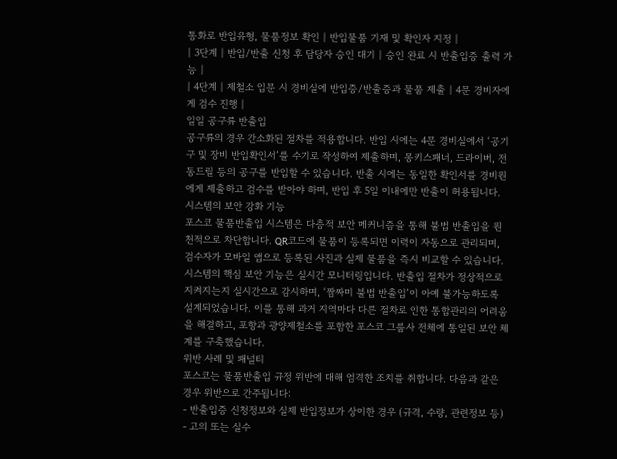통화로 반입유형, 물품정보 확인 | 반입물품 기재 및 확인자 지정 |
| 3단계 | 반입/반출 신청 후 담당자 승인 대기 | 승인 완료 시 반출입증 출력 가능 |
| 4단계 | 제철소 입문 시 경비실에 반입증/반출증과 물품 제출 | 4문 경비자에게 검수 진행 |
일일 공구류 반출입
공구류의 경우 간소화된 절차를 적용합니다. 반입 시에는 4문 경비실에서 ‘공기구 및 장비 반입확인서’를 수기로 작성하여 제출하며, 몽키스패너, 드라이버, 전동드릴 등의 공구를 반입할 수 있습니다. 반출 시에는 동일한 확인서를 경비원에게 제출하고 검수를 받아야 하며, 반입 후 5일 이내에만 반출이 허용됩니다.
시스템의 보안 강화 기능
포스코 물품반출입 시스템은 다층적 보안 메커니즘을 통해 불법 반출입을 원천적으로 차단합니다. QR코드에 물품이 등록되면 이력이 자동으로 관리되며, 검수자가 모바일 앱으로 등록된 사진과 실제 물품을 즉시 비교할 수 있습니다.
시스템의 핵심 보안 기능은 실시간 모니터링입니다. 반출입 절차가 정상적으로 지켜지는지 실시간으로 감시하며, ‘짬짜미 불법 반출입’이 아예 불가능하도록 설계되었습니다. 이를 통해 과거 지역마다 다른 절차로 인한 통합관리의 어려움을 해결하고, 포항과 광양제철소를 포함한 포스코 그룹사 전체에 통일된 보안 체계를 구축했습니다.
위반 사례 및 패널티
포스코는 물품반출입 규정 위반에 대해 엄격한 조치를 취합니다. 다음과 같은 경우 위반으로 간주됩니다:
- 반출입증 신청정보와 실제 반입정보가 상이한 경우 (규격, 수량, 관련정보 등)
- 고의 또는 실수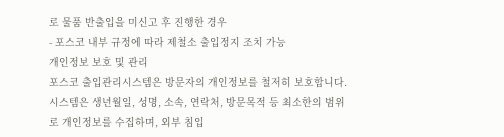로 물품 반출입을 미신고 후 진행한 경우
- 포스코 내부 규정에 따라 제철소 출입정지 조치 가능
개인정보 보호 및 관리
포스코 출입관리시스템은 방문자의 개인정보를 철저히 보호합니다. 시스템은 생년월일, 성명, 소속, 연락처, 방문목적 등 최소한의 범위로 개인정보를 수집하며, 외부 침입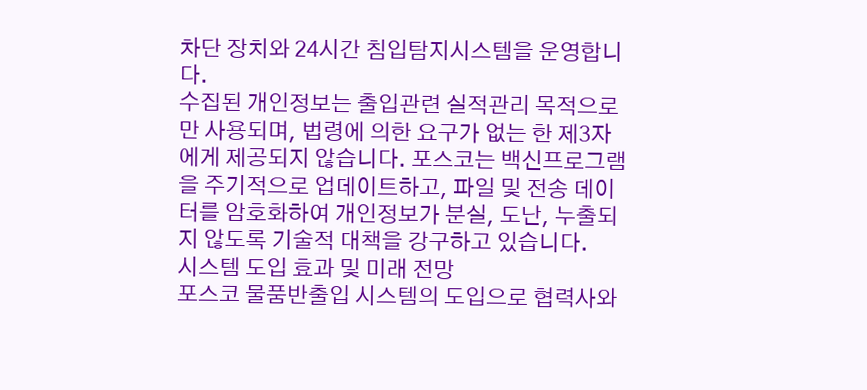차단 장치와 24시간 침입탐지시스템을 운영합니다.
수집된 개인정보는 출입관련 실적관리 목적으로만 사용되며, 법령에 의한 요구가 없는 한 제3자에게 제공되지 않습니다. 포스코는 백신프로그램을 주기적으로 업데이트하고, 파일 및 전송 데이터를 암호화하여 개인정보가 분실, 도난, 누출되지 않도록 기술적 대책을 강구하고 있습니다.
시스템 도입 효과 및 미래 전망
포스코 물품반출입 시스템의 도입으로 협력사와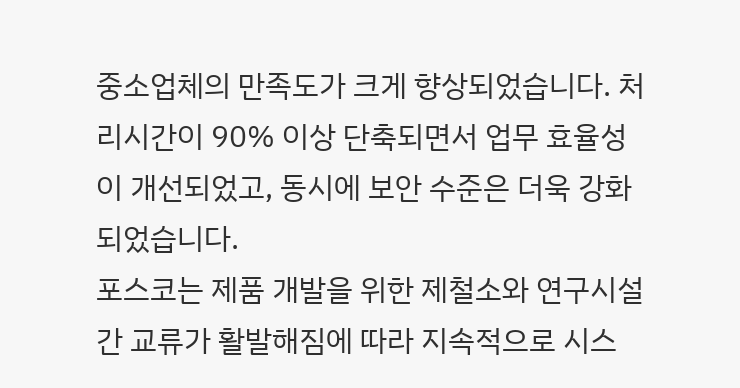중소업체의 만족도가 크게 향상되었습니다. 처리시간이 90% 이상 단축되면서 업무 효율성이 개선되었고, 동시에 보안 수준은 더욱 강화되었습니다.
포스코는 제품 개발을 위한 제철소와 연구시설 간 교류가 활발해짐에 따라 지속적으로 시스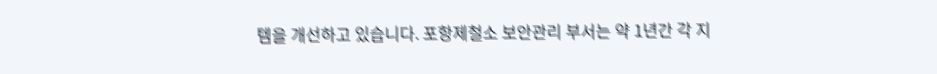템을 개선하고 있습니다. 포항제철소 보안관리 부서는 약 1년간 각 지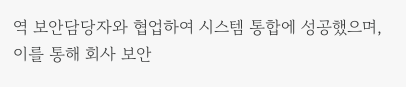역 보안담당자와 협업하여 시스템 통합에 성공했으며, 이를 통해 회사 보안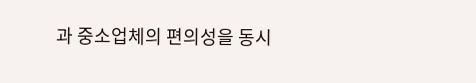과 중소업체의 편의성을 동시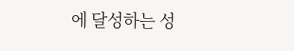에 달성하는 성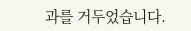과를 거두었습니다.